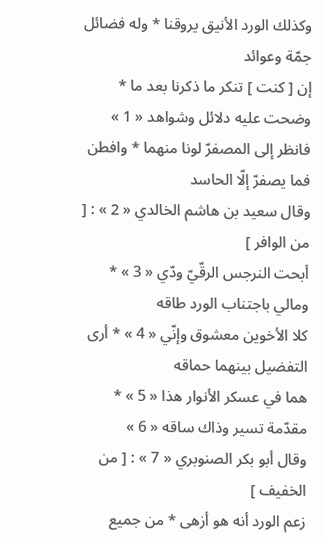وكذلك الورد الأنيق يروقنا * وله فضائل جمّة وعوائد
إن [ كنت ] تنكر ما ذكرنا بعد ما * وضحت عليه دلائل وشواهد « 1 »
فانظر إلى المصفرّ لونا منهما * وافطن فما يصفرّ إلّا الحاسد
وقال سعيد بن هاشم الخالدي « 2 » : [ من الوافر ]
أبحت النرجس الرقّيّ ودّي « 3 » * ومالي باجتناب الورد طاقه
كلا الأخوين معشوق وإنّي « 4 » * أرى التفضيل بينهما حماقه
هما في عسكر الأنوار هذا « 5 » * مقدّمة تسير وذاك ساقه « 6 »
وقال أبو بكر الصنوبري « 7 » : [ من الخفيف ]
زعم الورد أنه هو أزهى * من جميع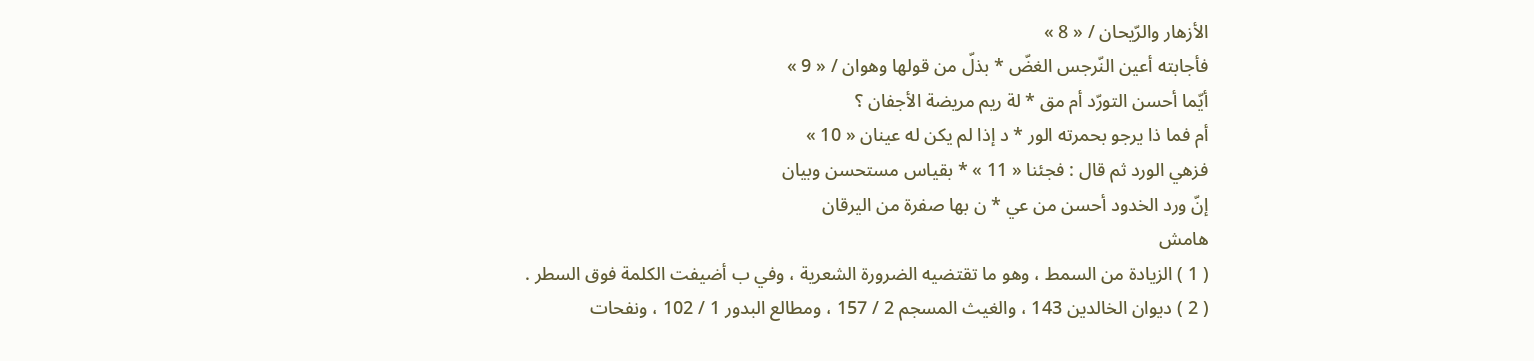الأزهار والرّيحان / « 8 »
فأجابته أعين النّرجس الغضّ * بذلّ من قولها وهوان / « 9 »
أيّما أحسن التورّد أم مق * لة ريم مريضة الأجفان ؟
أم فما ذا يرجو بحمرته الور * د إذا لم يكن له عينان « 10 »
فزهي الورد ثم قال : فجئنا « 11 » * بقياس مستحسن وبيان
إنّ ورد الخدود أحسن من عي * ن بها صفرة من اليرقان
هامش
( 1 ) الزيادة من السمط ، وهو ما تقتضيه الضرورة الشعرية ، وفي ب أضيفت الكلمة فوق السطر .
( 2 ) ديوان الخالدين 143 ، والغيث المسجم 2 / 157 ، ومطالع البدور 1 / 102 ، ونفحات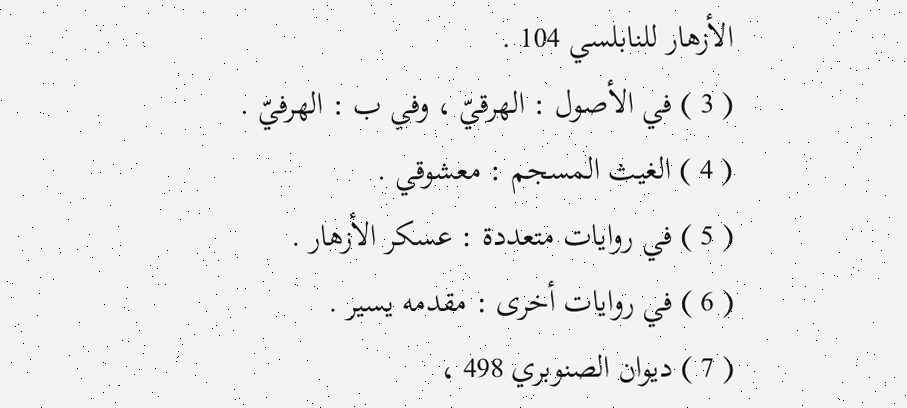الأزهار للنابلسي 104 .
( 3 ) في الأصول : الهرقيّ ، وفي ب : الهرفيّ .
( 4 ) الغيث المسجم : معشوقي .
( 5 ) في روايات متعددة : عسكر الأزهار .
( 6 ) في روايات أخرى : مقدمه يسير .
( 7 ) ديوان الصنوبري 498 ،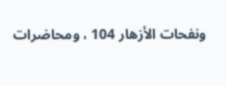ونفحات الأزهار 104 ، ومحاضرات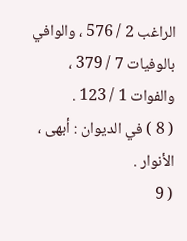الراغب 2 / 576 ، والوافي بالوفيات 7 / 379 ، والفوات 1 / 123 .
( 8 ) في الديوان : أبهى ، الأنوار .
( 9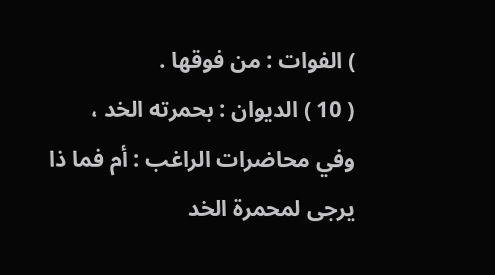) الفوات : من فوقها .
( 10 ) الديوان : بحمرته الخد ، وفي محاضرات الراغب : أم فما ذا يرجى لمحمرة الخد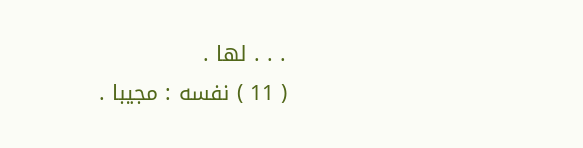. . . لها .
( 11 ) نفسه : مجيبا .